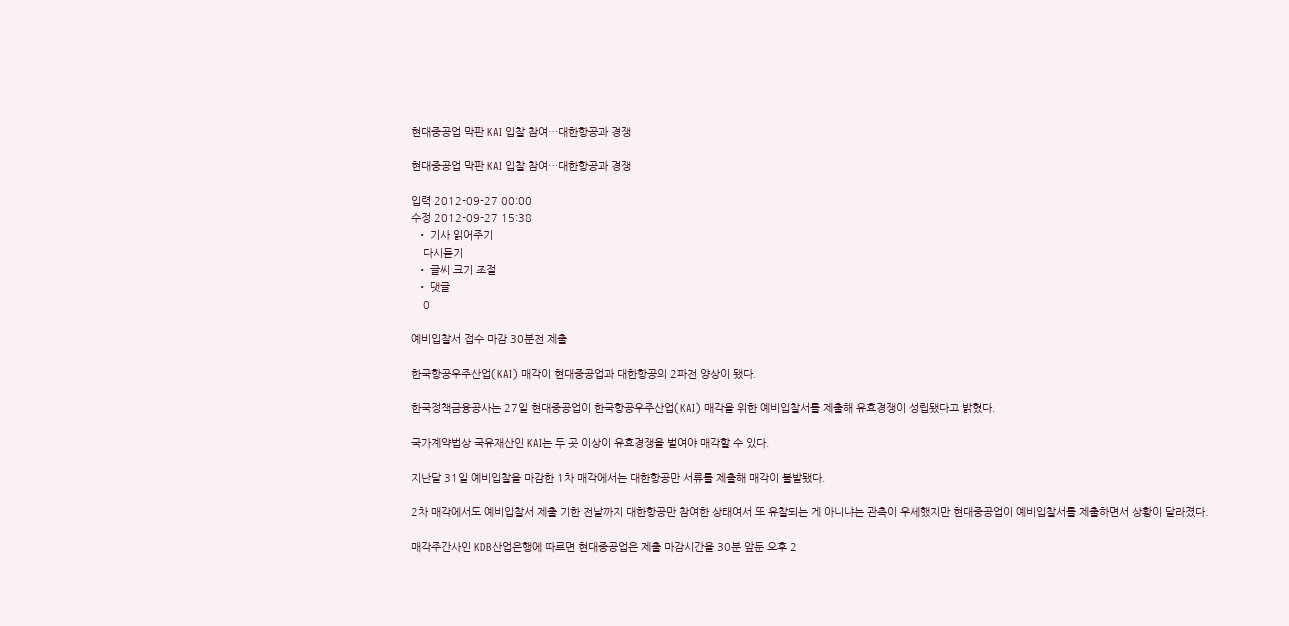현대중공업 막판 KAI 입찰 참여…대한항공과 경쟁

현대중공업 막판 KAI 입찰 참여…대한항공과 경쟁

입력 2012-09-27 00:00
수정 2012-09-27 15:38
  • 기사 읽어주기
    다시듣기
  • 글씨 크기 조절
  • 댓글
    0

예비입찰서 접수 마감 30분전 제출

한국항공우주산업(KAI) 매각이 현대중공업과 대한항공의 2파전 양상이 됐다.

한국정책금융공사는 27일 현대중공업이 한국항공우주산업(KAI) 매각을 위한 예비입찰서를 제출해 유효경쟁이 성립됐다고 밝혔다.

국가계약법상 국유재산인 KAI는 두 곳 이상이 유효경쟁을 벌여야 매각할 수 있다.

지난달 31일 예비입찰을 마감한 1차 매각에서는 대한항공만 서류를 제출해 매각이 불발됐다.

2차 매각에서도 예비입찰서 제출 기한 전날까지 대한항공만 참여한 상태여서 또 유찰되는 게 아니냐는 관측이 우세했지만 현대중공업이 예비입찰서를 제출하면서 상황이 달라졌다.

매각주간사인 KDB산업은행에 따르면 현대중공업은 제출 마감시간을 30분 앞둔 오후 2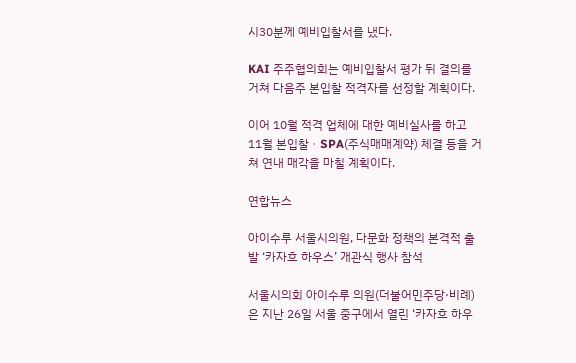시30분께 예비입찰서를 냈다.

KAI 주주협의회는 예비입찰서 평가 뒤 결의를 거쳐 다음주 본입찰 적격자를 선정할 계획이다.

이어 10월 적격 업체에 대한 예비실사를 하고 11월 본입찰ㆍSPA(주식매매계약) 체결 등을 거쳐 연내 매각을 마칠 계획이다.

연합뉴스

아이수루 서울시의원, 다문화 정책의 본격적 출발 ‘카자흐 하우스’ 개관식 행사 참석

서울시의회 아이수루 의원(더불어민주당·비례)은 지난 26일 서울 중구에서 열린 ‘카자흐 하우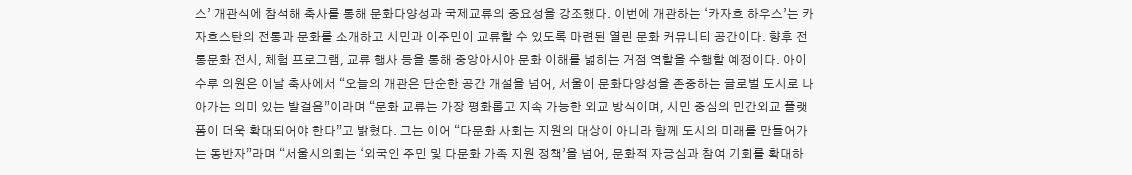스’ 개관식에 참석해 축사를 통해 문화다양성과 국제교류의 중요성을 강조했다. 이번에 개관하는 ‘카자흐 하우스’는 카자흐스탄의 전통과 문화를 소개하고 시민과 이주민이 교류할 수 있도록 마련된 열린 문화 커뮤니티 공간이다. 향후 전통문화 전시, 체험 프로그램, 교류 행사 등을 통해 중앙아시아 문화 이해를 넓히는 거점 역할을 수행할 예정이다. 아이수루 의원은 이날 축사에서 “오늘의 개관은 단순한 공간 개설을 넘어, 서울이 문화다양성을 존중하는 글로벌 도시로 나아가는 의미 있는 발걸음”이라며 “문화 교류는 가장 평화롭고 지속 가능한 외교 방식이며, 시민 중심의 민간외교 플랫폼이 더욱 확대되어야 한다”고 밝혔다. 그는 이어 “다문화 사회는 지원의 대상이 아니라 함께 도시의 미래를 만들어가는 동반자”라며 “서울시의회는 ‘외국인 주민 및 다문화 가족 지원 정책’을 넘어, 문화적 자긍심과 참여 기회를 확대하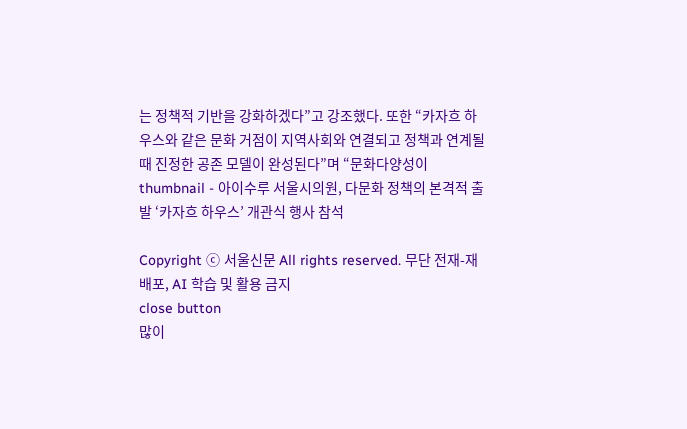는 정책적 기반을 강화하겠다”고 강조했다. 또한 “카자흐 하우스와 같은 문화 거점이 지역사회와 연결되고 정책과 연계될 때 진정한 공존 모델이 완성된다”며 “문화다양성이
thumbnail - 아이수루 서울시의원, 다문화 정책의 본격적 출발 ‘카자흐 하우스’ 개관식 행사 참석

Copyright ⓒ 서울신문 All rights reserved. 무단 전재-재배포, AI 학습 및 활용 금지
close button
많이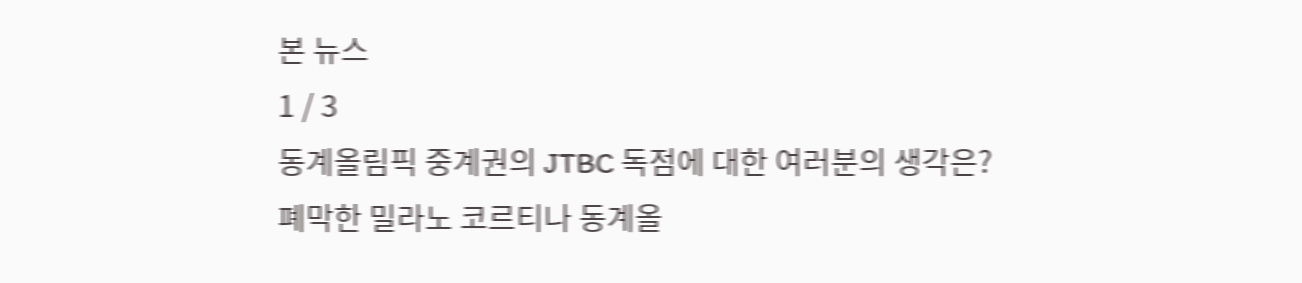본 뉴스
1 / 3
동계올림픽 중계권의 JTBC 독점에 대한 여러분의 생각은?
폐막한 밀라노 코르티나 동계올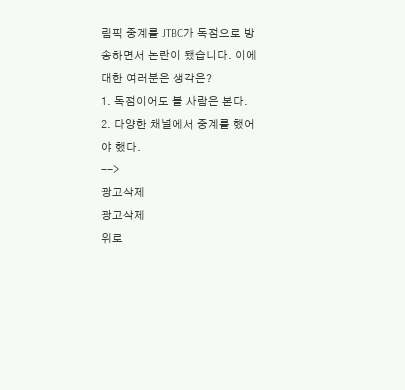림픽 중계를 JTBC가 독점으로 방송하면서 논란이 됐습니다. 이에 대한 여러분은 생각은?
1. 독점이어도 볼 사람은 본다.
2. 다양한 채널에서 중계를 했어야 했다.
-->
광고삭제
광고삭제
위로